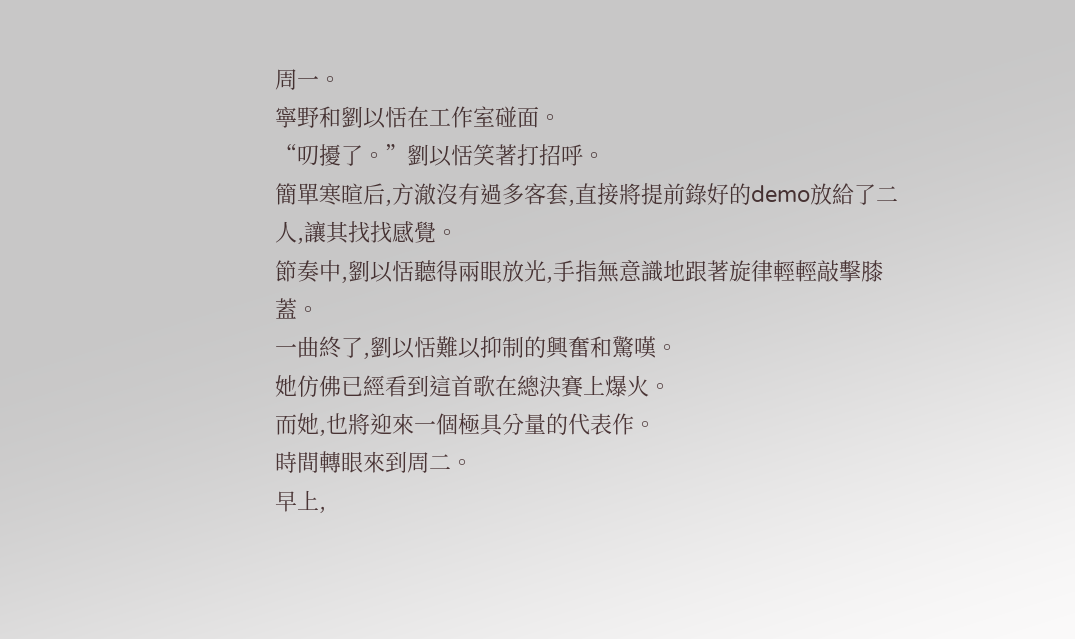周一。
寧野和劉以恬在工作室碰面。
“叨擾了。”劉以恬笑著打招呼。
簡單寒暄后,方澈沒有過多客套,直接將提前錄好的demo放給了二人,讓其找找感覺。
節奏中,劉以恬聽得兩眼放光,手指無意識地跟著旋律輕輕敲擊膝蓋。
一曲終了,劉以恬難以抑制的興奮和驚嘆。
她仿佛已經看到這首歌在總決賽上爆火。
而她,也將迎來一個極具分量的代表作。
時間轉眼來到周二。
早上,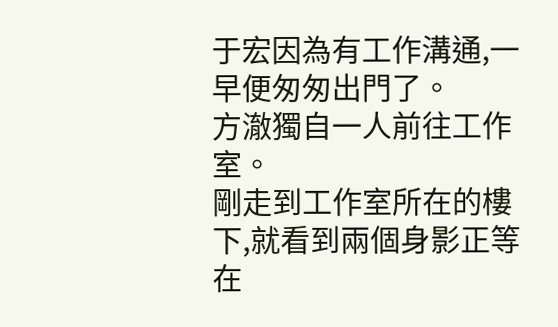于宏因為有工作溝通,一早便匆匆出門了。
方澈獨自一人前往工作室。
剛走到工作室所在的樓下,就看到兩個身影正等在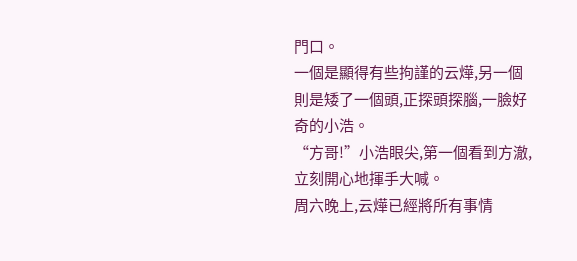門口。
一個是顯得有些拘謹的云燁,另一個則是矮了一個頭,正探頭探腦,一臉好奇的小浩。
“方哥!”小浩眼尖,第一個看到方澈,立刻開心地揮手大喊。
周六晚上,云燁已經將所有事情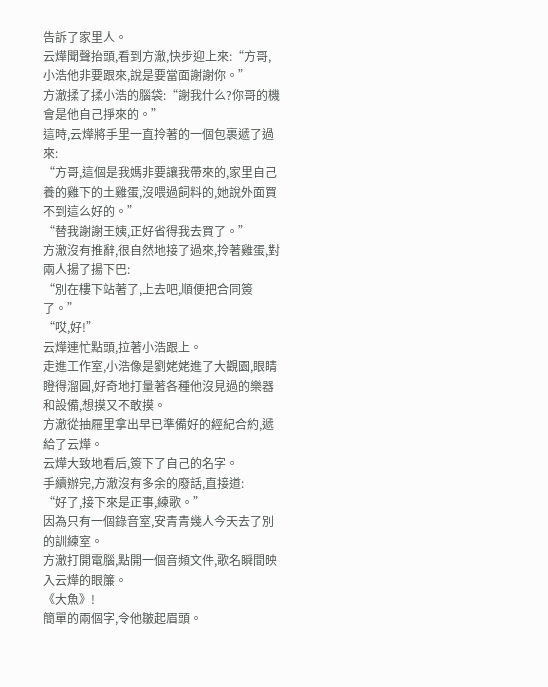告訴了家里人。
云燁聞聲抬頭,看到方澈,快步迎上來:“方哥,小浩他非要跟來,說是要當面謝謝你。”
方澈揉了揉小浩的腦袋:“謝我什么?你哥的機會是他自己掙來的。”
這時,云燁將手里一直拎著的一個包裹遞了過來:
“方哥,這個是我媽非要讓我帶來的,家里自己養的雞下的土雞蛋,沒喂過飼料的,她說外面買不到這么好的。”
“替我謝謝王姨,正好省得我去買了。”
方澈沒有推辭,很自然地接了過來,拎著雞蛋,對兩人揚了揚下巴:
“別在樓下站著了,上去吧,順便把合同簽了。”
“哎,好!”
云燁連忙點頭,拉著小浩跟上。
走進工作室,小浩像是劉姥姥進了大觀園,眼睛瞪得溜圓,好奇地打量著各種他沒見過的樂器和設備,想摸又不敢摸。
方澈從抽屜里拿出早已準備好的經紀合約,遞給了云燁。
云燁大致地看后,簽下了自己的名字。
手續辦完,方澈沒有多余的廢話,直接道:
“好了,接下來是正事,練歌。”
因為只有一個錄音室,安青青幾人今天去了別的訓練室。
方澈打開電腦,點開一個音頻文件,歌名瞬間映入云燁的眼簾。
《大魚》!
簡單的兩個字,令他皺起眉頭。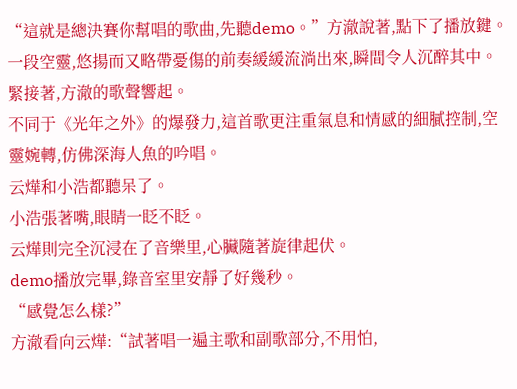“這就是總決賽你幫唱的歌曲,先聽demo。”方澈說著,點下了播放鍵。
一段空靈,悠揚而又略帶憂傷的前奏緩緩流淌出來,瞬間令人沉醉其中。
緊接著,方澈的歌聲響起。
不同于《光年之外》的爆發力,這首歌更注重氣息和情感的細膩控制,空靈婉轉,仿佛深海人魚的吟唱。
云燁和小浩都聽呆了。
小浩張著嘴,眼睛一眨不眨。
云燁則完全沉浸在了音樂里,心臟隨著旋律起伏。
demo播放完畢,錄音室里安靜了好幾秒。
“感覺怎么樣?”
方澈看向云燁:“試著唱一遍主歌和副歌部分,不用怕,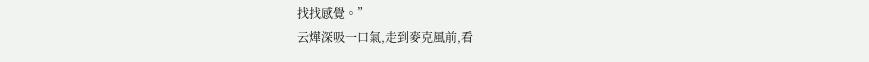找找感覺。”
云燁深吸一口氣,走到麥克風前,看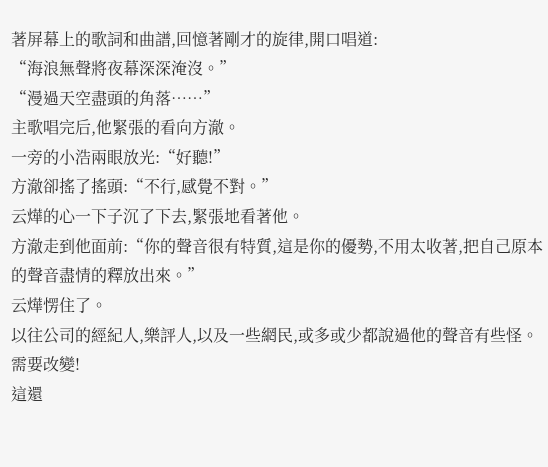著屏幕上的歌詞和曲譜,回憶著剛才的旋律,開口唱道:
“海浪無聲將夜幕深深淹沒。”
“漫過天空盡頭的角落……”
主歌唱完后,他緊張的看向方澈。
一旁的小浩兩眼放光:“好聽!”
方澈卻搖了搖頭:“不行,感覺不對。”
云燁的心一下子沉了下去,緊張地看著他。
方澈走到他面前:“你的聲音很有特質,這是你的優勢,不用太收著,把自己原本的聲音盡情的釋放出來。”
云燁愣住了。
以往公司的經紀人,樂評人,以及一些網民,或多或少都說過他的聲音有些怪。
需要改變!
這還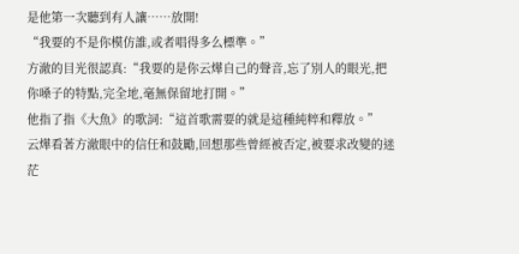是他第一次聽到有人讓……放開!
“我要的不是你模仿誰,或者唱得多么標準。”
方澈的目光很認真:“我要的是你云燁自己的聲音,忘了別人的眼光,把你嗓子的特點,完全地,毫無保留地打開。”
他指了指《大魚》的歌詞:“這首歌需要的就是這種純粹和釋放。”
云燁看著方澈眼中的信任和鼓勵,回想那些曾經被否定,被要求改變的迷茫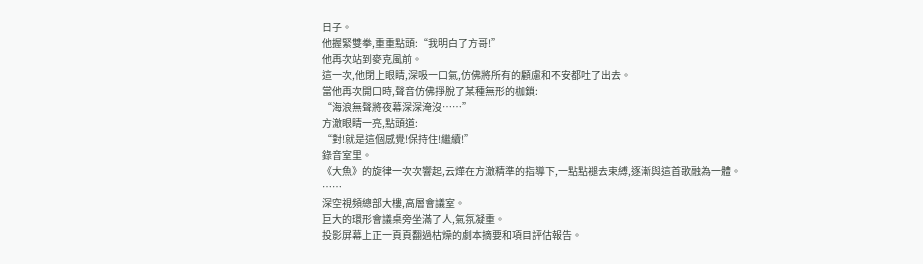日子。
他握緊雙拳,重重點頭:“我明白了方哥!”
他再次站到麥克風前。
這一次,他閉上眼睛,深吸一口氣,仿佛將所有的顧慮和不安都吐了出去。
當他再次開口時,聲音仿佛掙脫了某種無形的枷鎖:
“海浪無聲將夜幕深深淹沒……”
方澈眼睛一亮,點頭道:
“對!就是這個感覺!保持住!繼續!”
錄音室里。
《大魚》的旋律一次次響起,云燁在方澈精準的指導下,一點點褪去束縛,逐漸與這首歌融為一體。
……
深空視頻總部大樓,高層會議室。
巨大的環形會議桌旁坐滿了人,氣氛凝重。
投影屏幕上正一頁頁翻過枯燥的劇本摘要和項目評估報告。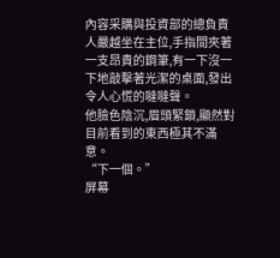內容采購與投資部的總負責人嚴越坐在主位,手指間夾著一支昂貴的鋼筆,有一下沒一下地敲擊著光潔的桌面,發出令人心慌的噠噠聲。
他臉色陰沉,眉頭緊鎖,顯然對目前看到的東西極其不滿意。
“下一個。”
屏幕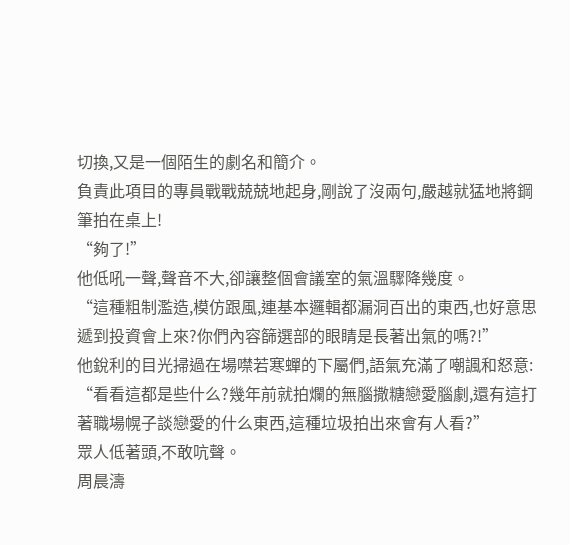切換,又是一個陌生的劇名和簡介。
負責此項目的專員戰戰兢兢地起身,剛說了沒兩句,嚴越就猛地將鋼筆拍在桌上!
“夠了!”
他低吼一聲,聲音不大,卻讓整個會議室的氣溫驟降幾度。
“這種粗制濫造,模仿跟風,連基本邏輯都漏洞百出的東西,也好意思遞到投資會上來?你們內容篩選部的眼睛是長著出氣的嗎?!”
他銳利的目光掃過在場噤若寒蟬的下屬們,語氣充滿了嘲諷和怒意:
“看看這都是些什么?幾年前就拍爛的無腦撒糖戀愛腦劇,還有這打著職場幌子談戀愛的什么東西,這種垃圾拍出來會有人看?”
眾人低著頭,不敢吭聲。
周晨濤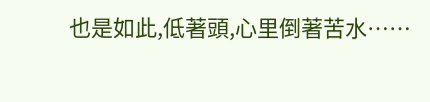也是如此,低著頭,心里倒著苦水……